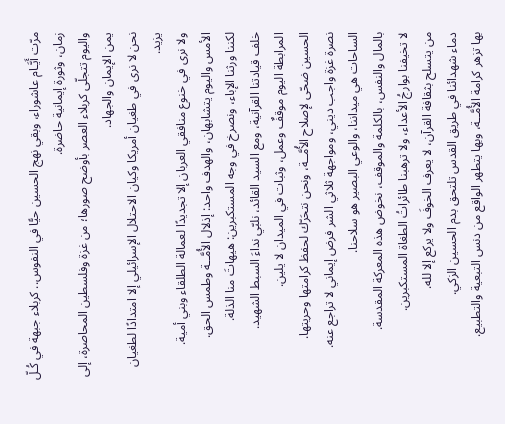مرّت أَيَّـام عاشوراء، وبقي نهج الحسين حيًّا في النفوس.. كربلاء جبهة في كُـلّ زمان، وثورة إيمانية حاضرة.
واليوم تتجلّى كربلاء العصر بأوضح صورها؛ من غزة وفلسطين المحاصرة، إلى يمن الإيمان والجهاد.
نحن لا نرى في طغيان أمريكا وكيان الاحتلال الإسرائيلي إلا امتدادًا لطغيان يزيد.
ولا نرى في خنوع منافقي العربان إلا تجديدًا لعمالة الطلقاء وبني أمية.
الأمس واليوم يتشابهان، والهدف واحد: إذلال الأُمَّــة وطمس الحق.
لكننا ورثنا الإباء، ونصرخ في وجه المستكبرين: هيهاتَ منا الذلة.
خلف قيادتنا القرآنية، ومع السيد القائد، نلبّي نداءَ السبط الشهيد.
المرابطة اليوم موقفٌ وعمل، وثبات في الميدان لا يلين.
الحسين ضحّى لإصلاح الأُمَّــة، ونحن نتحَرّك لحفظ كرامتها وحريتها.
نصرة غزة واجب ديني، ومواجهة ثلاثي الشر فرض إيماني لا تراجع عنه.
الساحات هي ميداننا، والوعي البصير هو سلاحنا.
بالمال والنفس، بالكلمة والموقف، نخوض هذه المعركة المقدسة.
لا تخيفنا بوارجُ الأعداء، ولا ترهبنا طائراتُ الطغاة المستكبرين.
من يتسلح بثقافة القرآن، لا يعرف الخوفَ ولا يركع إلا لله.
دماء شهدائنا في طريق القدس تلتحق بدم الحسين الزكي.
بها تزهر كرامة الأُمَّــة، وبها يتطهر الواقع من دنس التبعية والتطبيع.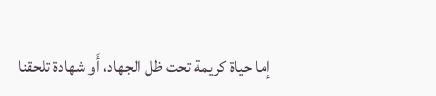إما حياة كريمة تحت ظل الجهاد، أَو شهادة تلحقنا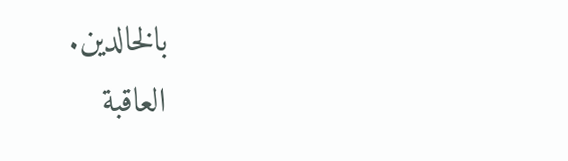بالخالدين.
العاقبة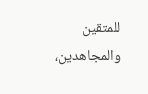للمتقين والمجاهدين،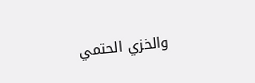والخزي الحتمي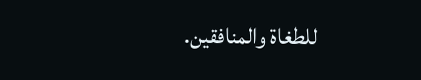للطغاة والمنافقين.